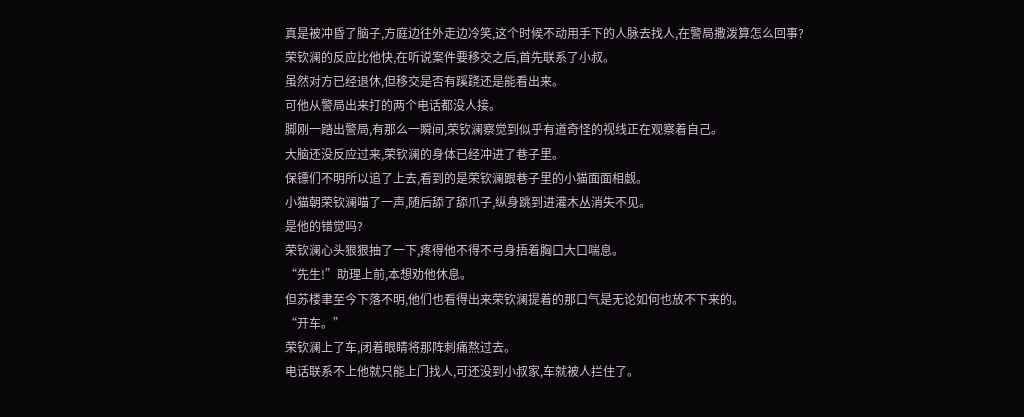真是被冲昏了脑子,方庭边往外走边冷笑,这个时候不动用手下的人脉去找人,在警局撒泼算怎么回事?
荣钦澜的反应比他快,在听说案件要移交之后,首先联系了小叔。
虽然对方已经退休,但移交是否有蹊跷还是能看出来。
可他从警局出来打的两个电话都没人接。
脚刚一踏出警局,有那么一瞬间,荣钦澜察觉到似乎有道奇怪的视线正在观察着自己。
大脑还没反应过来,荣钦澜的身体已经冲进了巷子里。
保镖们不明所以追了上去,看到的是荣钦澜跟巷子里的小猫面面相觑。
小猫朝荣钦澜喵了一声,随后舔了舔爪子,纵身跳到进灌木丛消失不见。
是他的错觉吗?
荣钦澜心头狠狠抽了一下,疼得他不得不弓身捂着胸口大口喘息。
“先生!”助理上前,本想劝他休息。
但苏楼聿至今下落不明,他们也看得出来荣钦澜提着的那口气是无论如何也放不下来的。
“开车。”
荣钦澜上了车,闭着眼睛将那阵刺痛熬过去。
电话联系不上他就只能上门找人,可还没到小叔家,车就被人拦住了。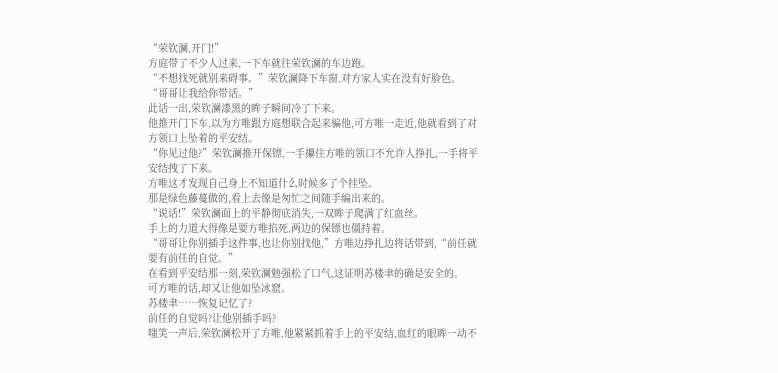“荣钦澜,开门!”
方庭带了不少人过来,一下车就往荣钦澜的车边跑。
“不想找死就别来碍事。”荣钦澜降下车窗,对方家人实在没有好脸色。
“哥哥让我给你带话。”
此话一出,荣钦澜漆黑的眸子瞬间冷了下来。
他推开门下车,以为方唯跟方庭想联合起来骗他,可方唯一走近,他就看到了对方领口上坠着的平安结。
“你见过他?”荣钦澜推开保镖,一手攥住方唯的领口不允许人挣扎,一手将平安结拽了下来。
方唯这才发现自己身上不知道什么时候多了个挂坠。
那是绿色藤蔓做的,看上去像是匆忙之间随手编出来的。
“说话!”荣钦澜面上的平静彻底消失,一双眸子爬满了红血丝。
手上的力道大得像是要方唯掐死,两边的保镖也僵持着。
“哥哥让你别插手这件事,也让你别找他,”方唯边挣扎边将话带到,“前任就要有前任的自觉。”
在看到平安结那一刻,荣钦澜勉强松了口气,这证明苏楼聿的确是安全的。
可方唯的话,却又让他如坠冰窟。
苏楼聿……恢复记忆了?
前任的自觉吗?让他别插手吗?
嗤笑一声后,荣钦澜松开了方唯,他紧紧抓着手上的平安结,血红的眼眸一动不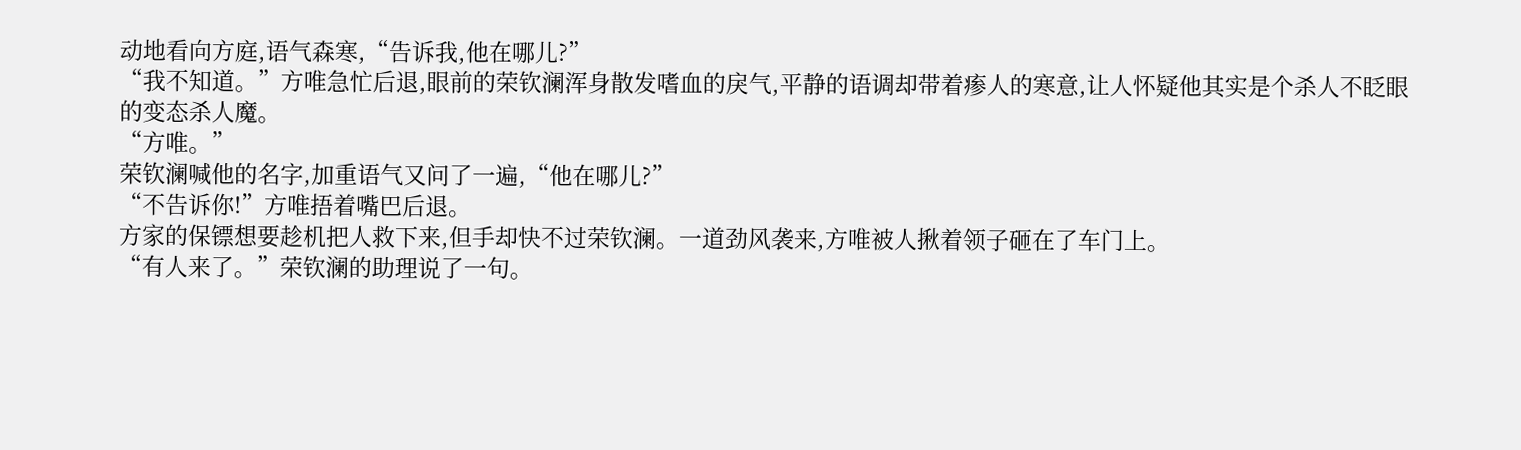动地看向方庭,语气森寒,“告诉我,他在哪儿?”
“我不知道。”方唯急忙后退,眼前的荣钦澜浑身散发嗜血的戾气,平静的语调却带着瘆人的寒意,让人怀疑他其实是个杀人不眨眼的变态杀人魔。
“方唯。”
荣钦澜喊他的名字,加重语气又问了一遍,“他在哪儿?”
“不告诉你!”方唯捂着嘴巴后退。
方家的保镖想要趁机把人救下来,但手却快不过荣钦澜。一道劲风袭来,方唯被人揪着领子砸在了车门上。
“有人来了。”荣钦澜的助理说了一句。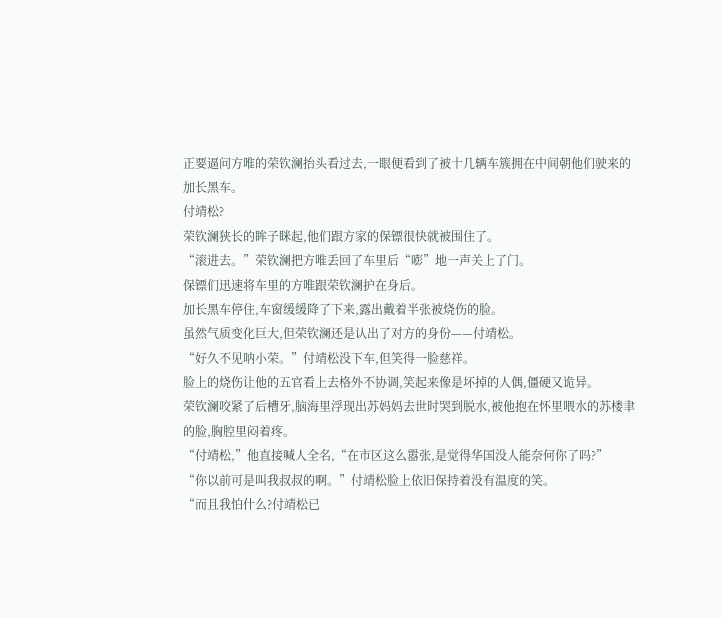正要逼问方唯的荣钦澜抬头看过去,一眼便看到了被十几辆车簇拥在中间朝他们驶来的加长黑车。
付靖松?
荣钦澜狭长的眸子眯起,他们跟方家的保镖很快就被围住了。
“滚进去。”荣钦澜把方唯丢回了车里后“嘭”地一声关上了门。
保镖们迅速将车里的方唯跟荣钦澜护在身后。
加长黑车停住,车窗缓缓降了下来,露出戴着半张被烧伤的脸。
虽然气质变化巨大,但荣钦澜还是认出了对方的身份——付靖松。
“好久不见呐小荣。”付靖松没下车,但笑得一脸慈祥。
脸上的烧伤让他的五官看上去格外不协调,笑起来像是坏掉的人偶,僵硬又诡异。
荣钦澜咬紧了后槽牙,脑海里浮现出苏妈妈去世时哭到脱水,被他抱在怀里喂水的苏楼聿的脸,胸腔里闷着疼。
“付靖松,”他直接喊人全名,“在市区这么嚣张,是觉得华国没人能奈何你了吗?”
“你以前可是叫我叔叔的啊。”付靖松脸上依旧保持着没有温度的笑。
“而且我怕什么?付靖松已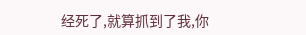经死了,就算抓到了我,你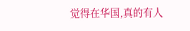觉得在华国,真的有人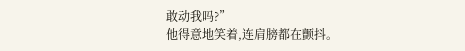敢动我吗?”
他得意地笑着,连肩膀都在颤抖。